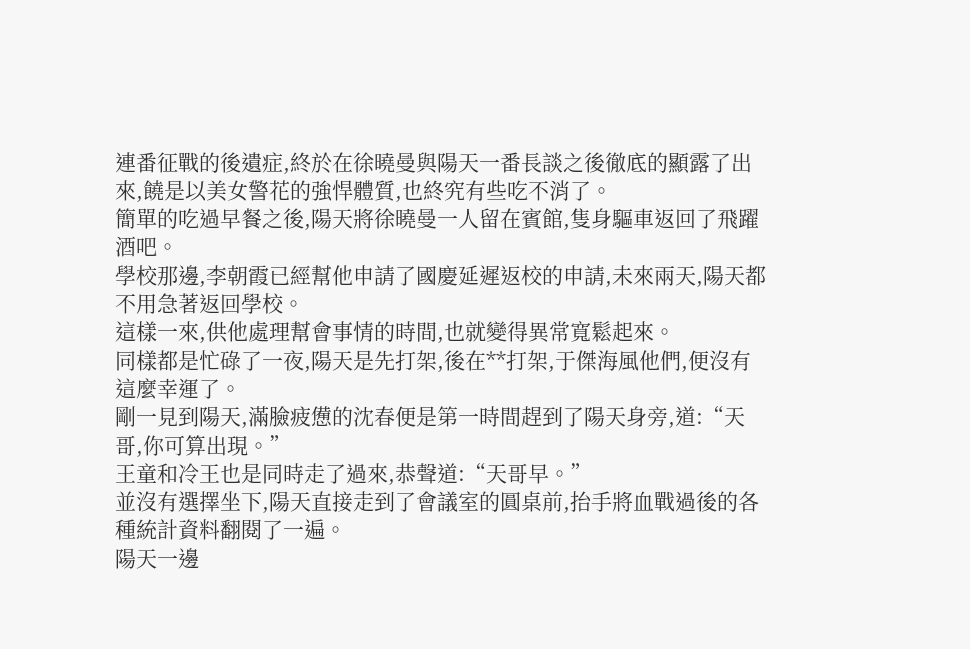連番征戰的後遺症,終於在徐曉曼與陽天一番長談之後徹底的顯露了出來,饒是以美女警花的強悍體質,也終究有些吃不消了。
簡單的吃過早餐之後,陽天將徐曉曼一人留在賓館,隻身驅車返回了飛躍酒吧。
學校那邊,李朝霞已經幫他申請了國慶延遲返校的申請,未來兩天,陽天都不用急著返回學校。
這樣一來,供他處理幫會事情的時間,也就變得異常寬鬆起來。
同樣都是忙碌了一夜,陽天是先打架,後在**打架,于傑海風他們,便沒有這麼幸運了。
剛一見到陽天,滿臉疲憊的沈春便是第一時間趕到了陽天身旁,道:“天哥,你可算出現。”
王童和冷王也是同時走了過來,恭聲道:“天哥早。”
並沒有選擇坐下,陽天直接走到了會議室的圓桌前,抬手將血戰過後的各種統計資料翻閱了一遍。
陽天一邊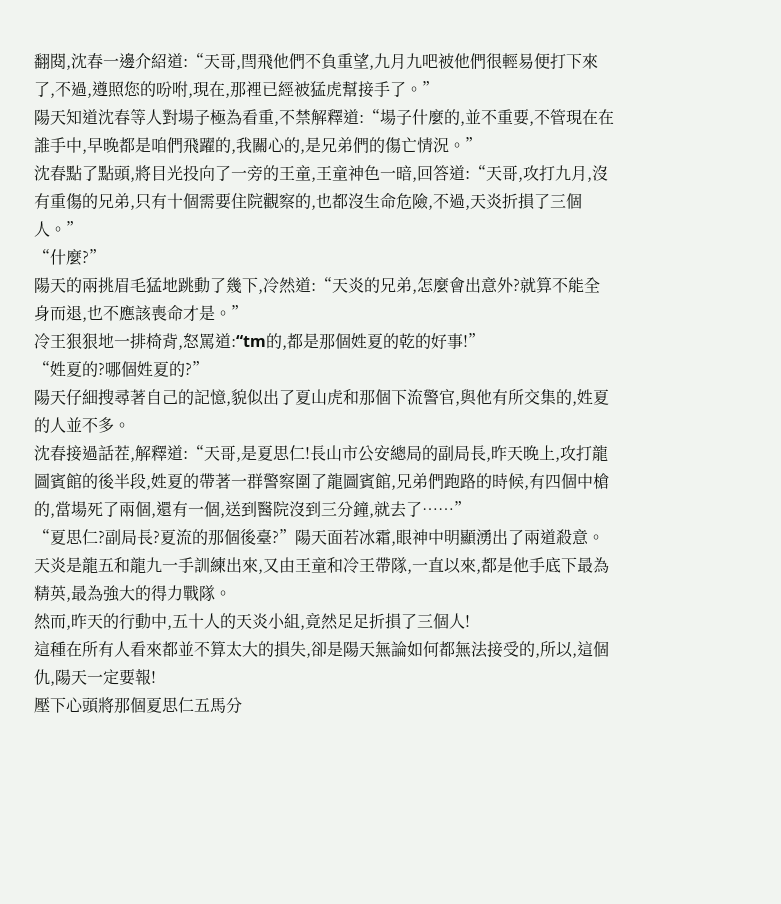翻閱,沈春一邊介紹道:“天哥,閆飛他們不負重望,九月九吧被他們很輕易便打下來了,不過,遵照您的吩咐,現在,那裡已經被猛虎幫接手了。”
陽天知道沈春等人對場子極為看重,不禁解釋道:“場子什麼的,並不重要,不管現在在誰手中,早晚都是咱們飛躍的,我關心的,是兄弟們的傷亡情況。”
沈春點了點頭,將目光投向了一旁的王童,王童神色一暗,回答道:“天哥,攻打九月,沒有重傷的兄弟,只有十個需要住院觀察的,也都沒生命危險,不過,天炎折損了三個人。”
“什麼?”
陽天的兩挑眉毛猛地跳動了幾下,冷然道:“天炎的兄弟,怎麼會出意外?就算不能全身而退,也不應該喪命才是。”
冷王狠狠地一排椅背,怒罵道:“tm的,都是那個姓夏的乾的好事!”
“姓夏的?哪個姓夏的?”
陽天仔細搜尋著自己的記憶,貌似出了夏山虎和那個下流警官,與他有所交集的,姓夏的人並不多。
沈春接過話茬,解釋道:“天哥,是夏思仁!長山市公安總局的副局長,昨天晚上,攻打龍圖賓館的後半段,姓夏的帶著一群警察圍了龍圖賓館,兄弟們跑路的時候,有四個中槍的,當場死了兩個,還有一個,送到醫院沒到三分鐘,就去了……”
“夏思仁?副局長?夏流的那個後臺?”陽天面若冰霜,眼神中明顯湧出了兩道殺意。
天炎是龍五和龍九一手訓練出來,又由王童和冷王帶隊,一直以來,都是他手底下最為精英,最為強大的得力戰隊。
然而,昨天的行動中,五十人的天炎小組,竟然足足折損了三個人!
這種在所有人看來都並不算太大的損失,卻是陽天無論如何都無法接受的,所以,這個仇,陽天一定要報!
壓下心頭將那個夏思仁五馬分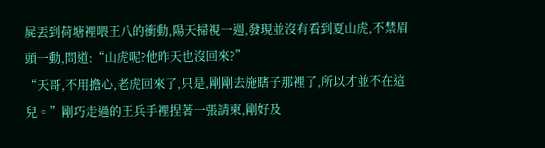屍丟到荷塘裡喂王八的衝動,陽天掃視一週,發現並沒有看到夏山虎,不禁眉頭一動,問道:“山虎呢?他昨天也沒回來?”
“天哥,不用擔心,老虎回來了,只是,剛剛去施瞎子那裡了,所以才並不在這兒。”剛巧走過的王兵手裡捏著一張請柬,剛好及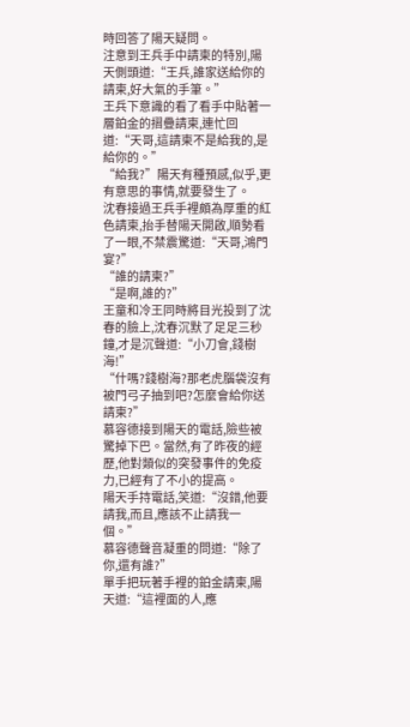時回答了陽天疑問。
注意到王兵手中請柬的特別,陽天側頭道:“王兵,誰家送給你的請柬,好大氣的手筆。”
王兵下意識的看了看手中貼著一層鉑金的摺疊請柬,連忙回道:“天哥,這請柬不是給我的,是給你的。”
“給我?”陽天有種預感,似乎,更有意思的事情,就要發生了。
沈春接過王兵手裡頗為厚重的紅色請柬,抬手替陽天開啟,順勢看了一眼,不禁震驚道:“天哥,鴻門宴?”
“誰的請柬?”
“是啊,誰的?”
王童和冷王同時將目光投到了沈春的臉上,沈春沉默了足足三秒鐘,才是沉聲道:“小刀會,錢樹海!”
“什嗎?錢樹海?那老虎腦袋沒有被門弓子抽到吧?怎麼會給你送請柬?”
慕容德接到陽天的電話,險些被驚掉下巴。當然,有了昨夜的經歷,他對類似的突發事件的免疫力,已經有了不小的提高。
陽天手持電話,笑道:“沒錯,他要請我,而且,應該不止請我一個。”
慕容德聲音凝重的問道:“除了你,還有誰?”
單手把玩著手裡的鉑金請柬,陽天道:“這裡面的人,應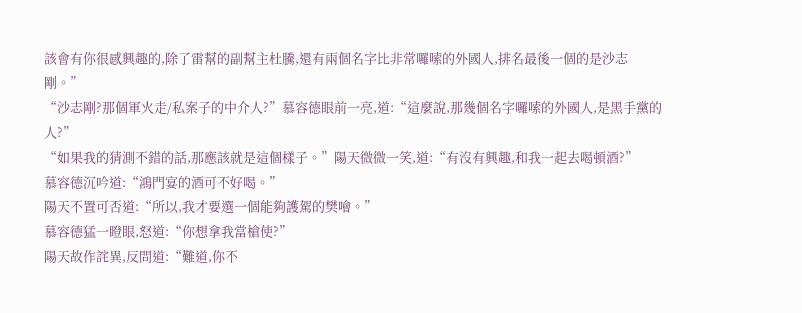該會有你很感興趣的,除了雷幫的副幫主杜騰,還有兩個名字比非常囉嗦的外國人,排名最後一個的是沙志剛。”
“沙志剛?那個軍火走/私案子的中介人?”慕容德眼前一亮,道:“這麼說,那幾個名字囉嗦的外國人,是黑手黨的人?”
“如果我的猜測不錯的話,那應該就是這個樣子。”陽天微微一笑,道:“有沒有興趣,和我一起去喝頓酒?”
慕容德沉吟道:“鴻門宴的酒可不好喝。”
陽天不置可否道:“所以,我才要選一個能夠護駕的樊噲。”
慕容德猛一瞪眼,怒道:“你想拿我當槍使?”
陽天故作詫異,反問道:“難道,你不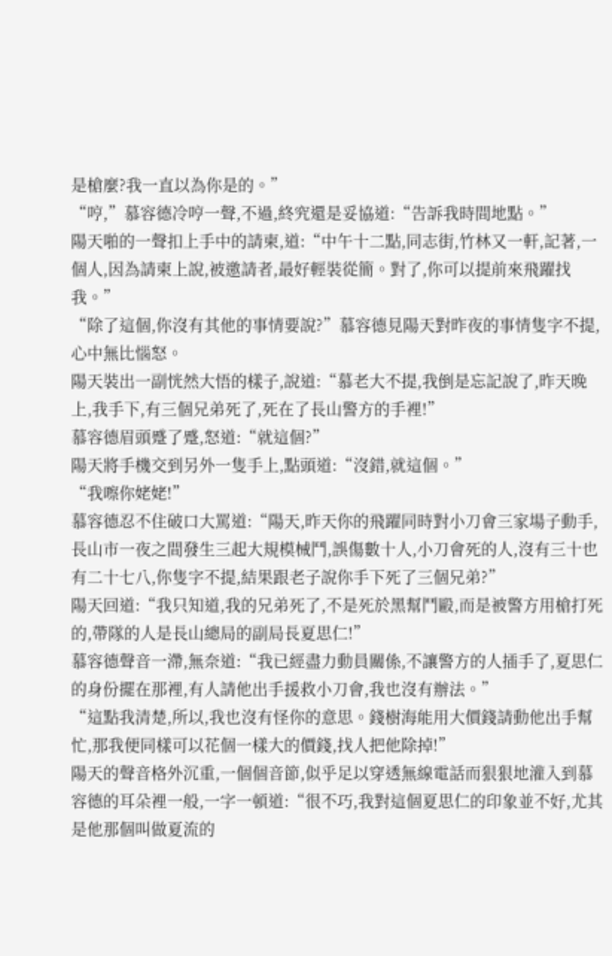是槍麼?我一直以為你是的。”
“哼,”慕容德冷哼一聲,不過,終究還是妥協道:“告訴我時間地點。”
陽天啪的一聲扣上手中的請柬,道:“中午十二點,同志街,竹林又一軒,記著,一個人,因為請柬上說,被邀請者,最好輕裝從簡。對了,你可以提前來飛躍找我。”
“除了這個,你沒有其他的事情要說?”慕容德見陽天對昨夜的事情隻字不提,心中無比惱怒。
陽天裝出一副恍然大悟的樣子,說道:“慕老大不提,我倒是忘記說了,昨天晚上,我手下,有三個兄弟死了,死在了長山警方的手裡!”
慕容德眉頭蹙了蹙,怒道:“就這個?”
陽天將手機交到另外一隻手上,點頭道:“沒錯,就這個。”
“我嚓你姥姥!”
慕容德忍不住破口大罵道:“陽天,昨天你的飛躍同時對小刀會三家場子動手,長山市一夜之間發生三起大規模械鬥,誤傷數十人,小刀會死的人,沒有三十也有二十七八,你隻字不提,結果跟老子說你手下死了三個兄弟?”
陽天回道:“我只知道,我的兄弟死了,不是死於黑幫鬥毆,而是被警方用槍打死的,帶隊的人是長山總局的副局長夏思仁!”
慕容德聲音一滯,無奈道:“我已經盡力動員關係,不讓警方的人插手了,夏思仁的身份擺在那裡,有人請他出手援救小刀會,我也沒有辦法。”
“這點我清楚,所以,我也沒有怪你的意思。錢樹海能用大價錢請動他出手幫忙,那我便同樣可以花個一樣大的價錢,找人把他除掉!”
陽天的聲音格外沉重,一個個音節,似乎足以穿透無線電話而狠狠地灌入到慕容德的耳朵裡一般,一字一頓道:“很不巧,我對這個夏思仁的印象並不好,尤其是他那個叫做夏流的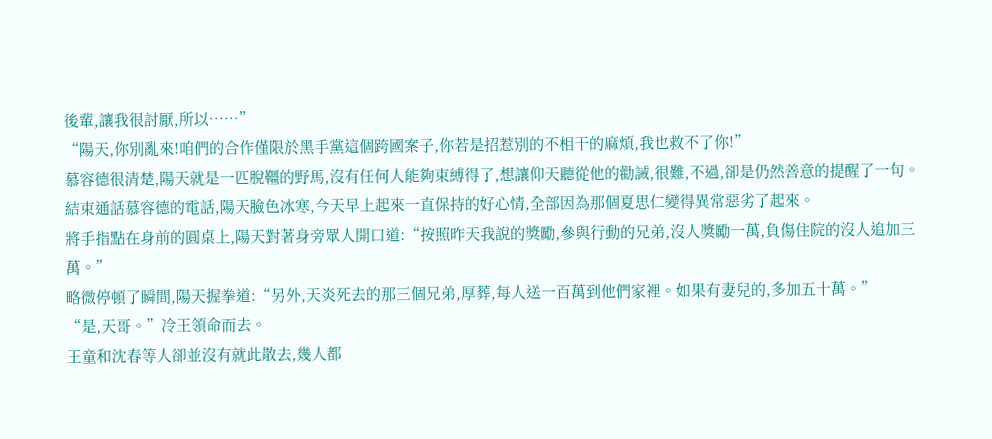後輩,讓我很討厭,所以……”
“陽天,你別亂來!咱們的合作僅限於黑手黨這個跨國案子,你若是招惹別的不相干的麻煩,我也救不了你!”
慕容德很清楚,陽天就是一匹脫韁的野馬,沒有任何人能夠束縛得了,想讓仰天聽從他的勸誡,很難,不過,卻是仍然善意的提醒了一句。
結束通話慕容德的電話,陽天臉色冰寒,今天早上起來一直保持的好心情,全部因為那個夏思仁變得異常惡劣了起來。
將手指點在身前的圓桌上,陽天對著身旁眾人開口道:“按照昨天我說的獎勵,參與行動的兄弟,沒人獎勵一萬,負傷住院的沒人追加三萬。”
略微停頓了瞬間,陽天握拳道:“另外,天炎死去的那三個兄弟,厚葬,每人送一百萬到他們家裡。如果有妻兒的,多加五十萬。”
“是,天哥。”冷王領命而去。
王童和沈春等人卻並沒有就此散去,幾人都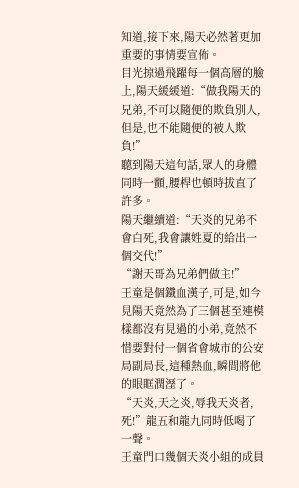知道,接下來,陽天必然著更加重要的事情要宣佈。
目光掠過飛躍每一個高層的臉上,陽天緩緩道:“做我陽天的兄弟,不可以隨便的欺負別人,但是,也不能隨便的被人欺負!”
聽到陽天這句話,眾人的身體同時一顫,腰桿也頓時拔直了許多。
陽天繼續道:“天炎的兄弟不會白死,我會讓姓夏的給出一個交代!”
“謝天哥為兄弟們做主!”
王童是個鐵血漢子,可是,如今見陽天竟然為了三個甚至連模樣都沒有見過的小弟,竟然不惜要對付一個省會城市的公安局副局長,這種熱血,瞬間將他的眼眶潤溼了。
“天炎,天之炎,辱我天炎者,死!”龍五和龍九同時低喝了一聲。
王童門口幾個天炎小組的成員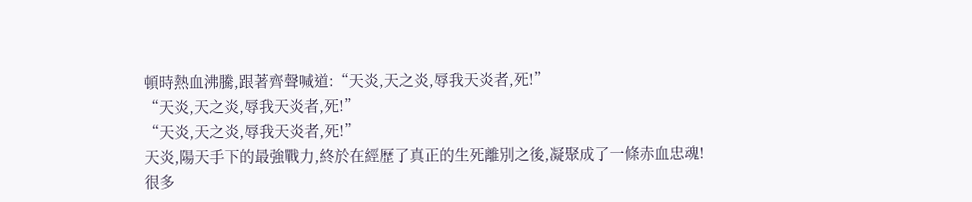頓時熱血沸騰,跟著齊聲喊道:“天炎,天之炎,辱我天炎者,死!”
“天炎,天之炎,辱我天炎者,死!”
“天炎,天之炎,辱我天炎者,死!”
天炎,陽天手下的最強戰力,終於在經歷了真正的生死離別之後,凝聚成了一條赤血忠魂!
很多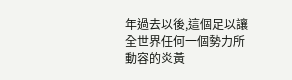年過去以後,這個足以讓全世界任何一個勢力所動容的炎黃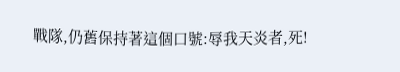戰隊,仍舊保持著這個口號:辱我天炎者,死!